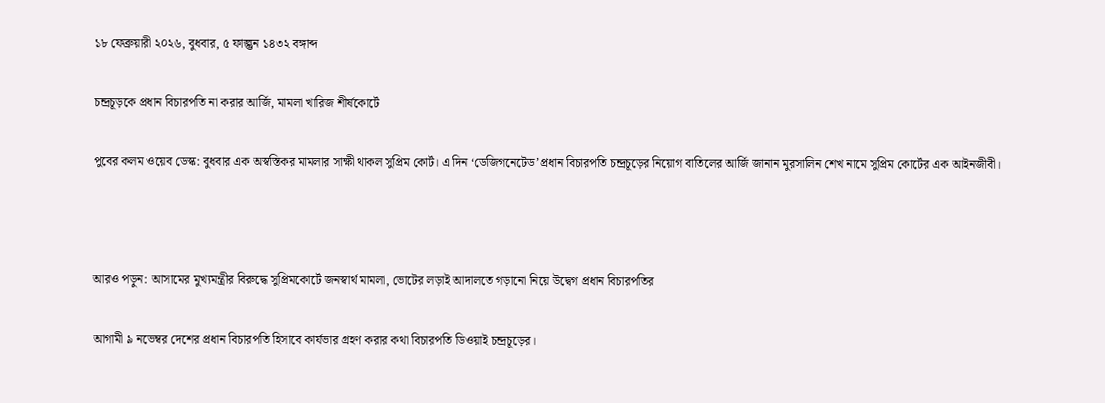১৮ ফেব্রুয়ারী ২০২৬, বুধবার, ৫ ফাল্গুন ১৪৩২ বঙ্গাব্দ

চন্দ্রচূড়কে প্রধান বিচারপতি না করার আর্জি, মামলা খারিজ শীর্ষকোর্টে

পুবের কলম ওয়েব ডেস্ক: বুধবার এক অস্বস্তিকর মামলার সাক্ষী থাকল সুপ্রিম কোর্ট। এ দিন ‘ডেজিগনেটেড’প্রধান বিচারপতি চন্দ্রচূড়ের নিয়োগ বাতিলের আর্জি জানান মুরসালিন শেখ নামে সুপ্রিম কোর্টের এক আইনজীবী।



আরও পড়ুন: আসামের মুখ্যমন্ত্রীর বিরুদ্ধে সুপ্রিমকোর্টে জনস্বার্থ মামলা, ভোটের লড়াই আদালতে গড়ানো নিয়ে উদ্বেগ প্রধান বিচারপতির

আগামী ৯ নভেম্বর দেশের প্রধান বিচারপতি হিসাবে কার্যভার গ্রহণ করার কথা বিচারপতি ডিওয়াই চন্দ্রচূড়ের।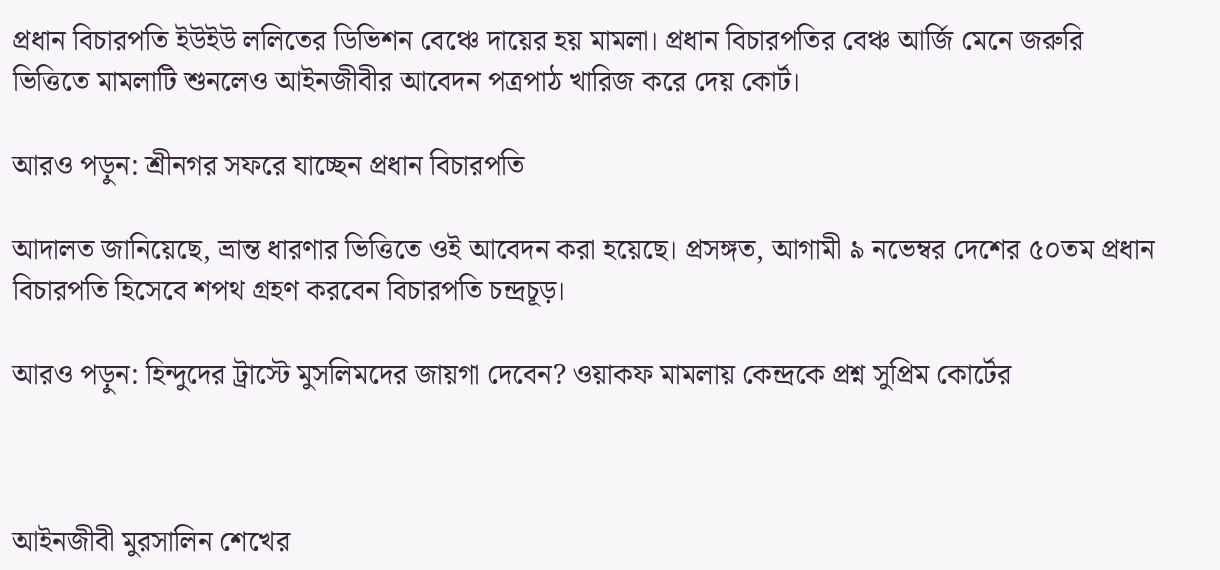প্রধান বিচারপতি ইউইউ ললিতের ডিভিশন বেঞ্চে দায়ের হয় মামলা। প্রধান বিচারপতির বেঞ্চ আর্জি মেনে জরুরি ভিত্তিতে মামলাটি শুনলেও আইনজীবীর আবেদন পত্রপাঠ খারিজ করে দেয় কোর্ট।

আরও পড়ুন: শ্রীনগর সফরে যাচ্ছেন প্রধান বিচারপতি

আদালত জানিয়েছে, ভ্রান্ত ধারণার ভিত্তিতে ওই আবেদন করা হয়েছে। প্রসঙ্গত, আগামী ৯ নভেম্বর দেশের ৫০তম প্রধান বিচারপতি হিসেবে শপথ গ্রহণ করবেন বিচারপতি চন্দ্রচূড়।

আরও পড়ুন: হিন্দুদের ট্রাস্টে মুসলিমদের জায়গা দেবেন? ওয়াকফ মামলায় কেন্দ্রকে প্রশ্ন সুপ্রিম কোর্টের



আইনজীবী মুরসালিন শেখের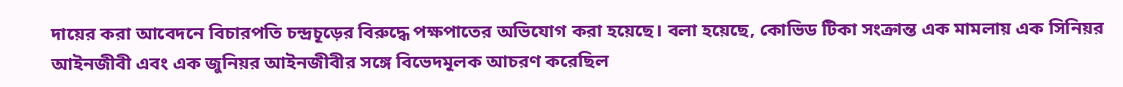দায়ের করা আবেদনে বিচারপতি চন্দ্রচূড়ের বিরুদ্ধে পক্ষপাতের অভিযোগ করা হয়েছে। বলা হয়েছে, কোভিড টিকা সংক্রান্ত এক মামলায় এক সিনিয়র আইনজীবী এবং এক জুনিয়র আইনজীবীর সঙ্গে বিভেদমূলক আচরণ করেছিল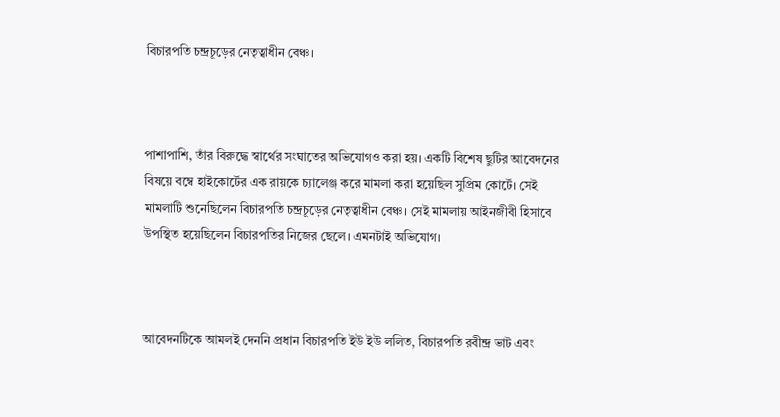বিচারপতি চন্দ্রচূড়ের নেতৃত্বাধীন বেঞ্চ।



পাশাপাশি, তাঁর বিরুদ্ধে স্বার্থের সংঘাতের অভিযোগও করা হয়। একটি বিশেষ ছুটির আবেদনের বিষয়ে বম্বে হাইকোর্টের এক রায়কে চ্যালেঞ্জ করে মামলা করা হয়েছিল সুপ্রিম কোর্টে। সেই মামলাটি শুনেছিলেন বিচারপতি চন্দ্রচূড়ের নেতৃত্বাধীন বেঞ্চ। সেই মামলায় আইনজীবী হিসাবে উপস্থিত হয়েছিলেন বিচারপতির নিজের ছেলে। এমনটাই অভিযোগ।



আবেদনটিকে আমলই দেননি প্রধান বিচারপতি ইউ ইউ ললিত, বিচারপতি রবীন্দ্র ভাট এবং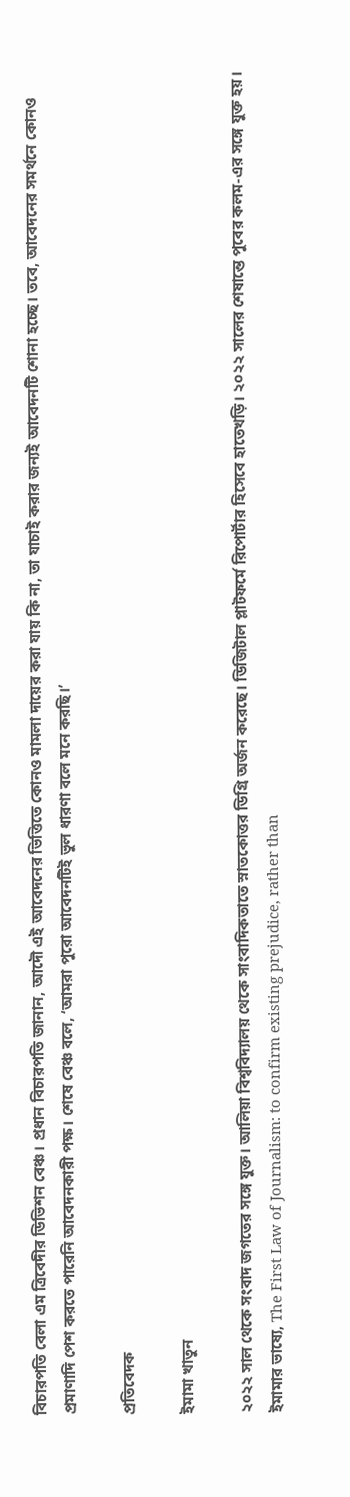বিচারপতি বেলা এম ত্রিবেদীর ডিভিশন বেঞ্চ। প্রধান বিচারপতি জানান, আদৌ এই আবেদনের ভিত্তিতে কোনও মামলা দায়ের করা যায় কি না, তা যাচাই করার জন্যই আবেদনটি শোনা হচ্ছে। তবে, আবেদনের সমর্থনে কোনও প্রমাণাদি পেশ করতে পারেনি আবেদনকারী পক্ষ। শেষে বেঞ্চ বলে, ‘আমরা পুরো আবেদনটিই ভুল ধারণা বলে মনে করছি।’

প্রতিবেদক

ইমামা খাতুন

২০২২ সাল থেকে সংবাদ জগতের সঙ্গে যুক্ত। আলিয়া বিশ্ববিদ্যালয় থেকে সাংবাদিকতাতে স্নাতকোত্তর ডিগ্রি অর্জন করেছে। ডিজিটাল প্লাটফর্মে রিপোর্টার হিসেবে হাতেখড়ি। ২০২২ সালের শেষান্তে পুবের কলম-এর সঙ্গে যুক্ত হয়। ইমামার ভাষ্যে, The First Law of Journalism: to confirm existing prejudice, rather than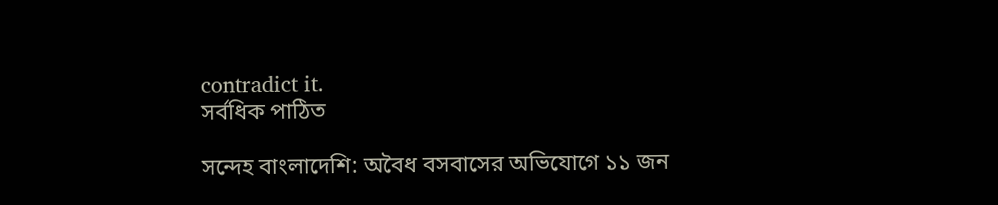contradict it.
সর্বধিক পাঠিত

সন্দেহ বাংলাদেশি: অবৈধ বসবাসের অভিযোগে ১১ জন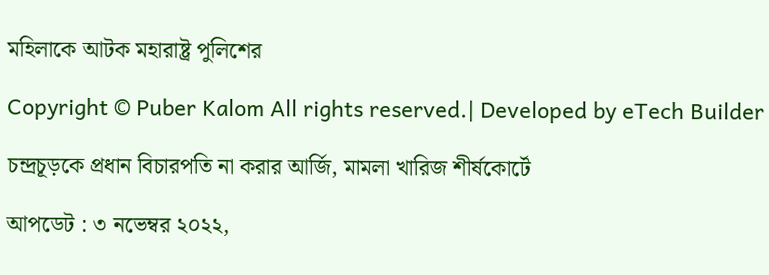মহিলাকে আটক মহারাষ্ট্র পুলিশের

Copyright © Puber Kalom All rights reserved.| Developed by eTech Builder

চন্দ্রচূড়কে প্রধান বিচারপতি না করার আর্জি, মামলা খারিজ শীর্ষকোর্টে

আপডেট : ৩ নভেম্বর ২০২২,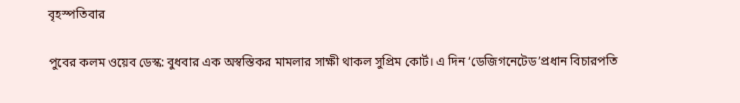বৃহস্পতিবার

পুবের কলম ওয়েব ডেস্ক: বুধবার এক অস্বস্তিকর মামলার সাক্ষী থাকল সুপ্রিম কোর্ট। এ দিন ‘ডেজিগনেটেড’প্রধান বিচারপতি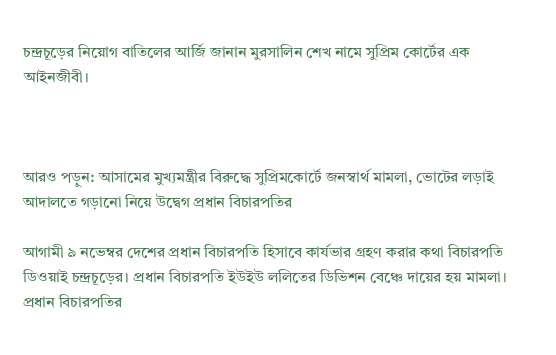চন্দ্রচূড়ের নিয়োগ বাতিলের আর্জি জানান মুরসালিন শেখ নামে সুপ্রিম কোর্টের এক আইনজীবী।



আরও পড়ুন: আসামের মুখ্যমন্ত্রীর বিরুদ্ধে সুপ্রিমকোর্টে জনস্বার্থ মামলা, ভোটের লড়াই আদালতে গড়ানো নিয়ে উদ্বেগ প্রধান বিচারপতির

আগামী ৯ নভেম্বর দেশের প্রধান বিচারপতি হিসাবে কার্যভার গ্রহণ করার কথা বিচারপতি ডিওয়াই চন্দ্রচূড়ের। প্রধান বিচারপতি ইউইউ ললিতের ডিভিশন বেঞ্চে দায়ের হয় মামলা। প্রধান বিচারপতির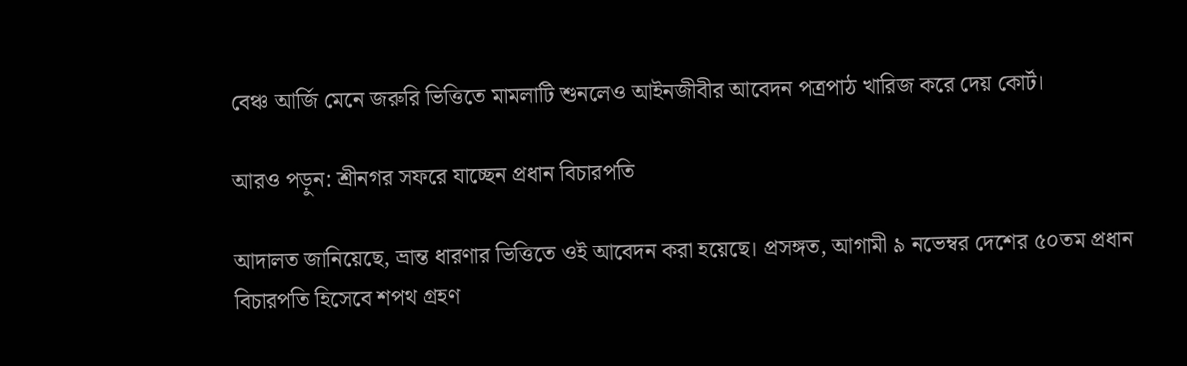বেঞ্চ আর্জি মেনে জরুরি ভিত্তিতে মামলাটি শুনলেও আইনজীবীর আবেদন পত্রপাঠ খারিজ করে দেয় কোর্ট।

আরও পড়ুন: শ্রীনগর সফরে যাচ্ছেন প্রধান বিচারপতি

আদালত জানিয়েছে, ভ্রান্ত ধারণার ভিত্তিতে ওই আবেদন করা হয়েছে। প্রসঙ্গত, আগামী ৯ নভেম্বর দেশের ৫০তম প্রধান বিচারপতি হিসেবে শপথ গ্রহণ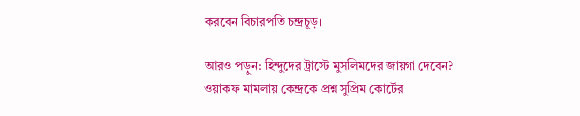করবেন বিচারপতি চন্দ্রচূড়।

আরও পড়ুন: হিন্দুদের ট্রাস্টে মুসলিমদের জায়গা দেবেন? ওয়াকফ মামলায় কেন্দ্রকে প্রশ্ন সুপ্রিম কোর্টের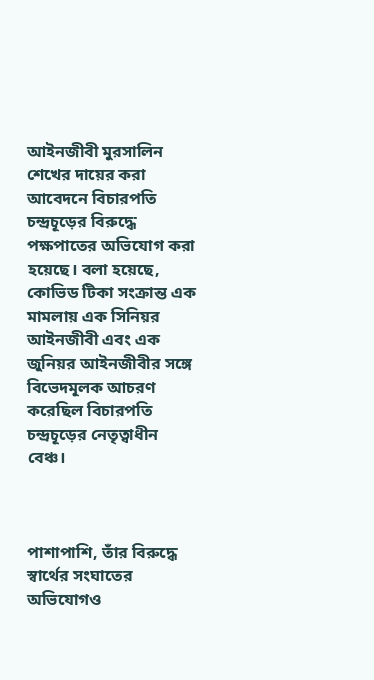আইনজীবী মুরসালিন শেখের দায়ের করা আবেদনে বিচারপতি চন্দ্রচূড়ের বিরুদ্ধে পক্ষপাতের অভিযোগ করা হয়েছে। বলা হয়েছে, কোভিড টিকা সংক্রান্ত এক মামলায় এক সিনিয়র আইনজীবী এবং এক জুনিয়র আইনজীবীর সঙ্গে বিভেদমূলক আচরণ করেছিল বিচারপতি চন্দ্রচূড়ের নেতৃত্বাধীন বেঞ্চ।



পাশাপাশি, তাঁর বিরুদ্ধে স্বার্থের সংঘাতের অভিযোগও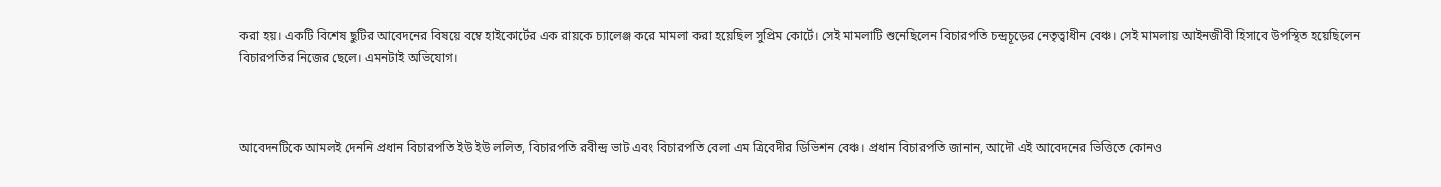করা হয়। একটি বিশেষ ছুটির আবেদনের বিষয়ে বম্বে হাইকোর্টের এক রায়কে চ্যালেঞ্জ করে মামলা করা হয়েছিল সুপ্রিম কোর্টে। সেই মামলাটি শুনেছিলেন বিচারপতি চন্দ্রচূড়ের নেতৃত্বাধীন বেঞ্চ। সেই মামলায় আইনজীবী হিসাবে উপস্থিত হয়েছিলেন বিচারপতির নিজের ছেলে। এমনটাই অভিযোগ।



আবেদনটিকে আমলই দেননি প্রধান বিচারপতি ইউ ইউ ললিত, বিচারপতি রবীন্দ্র ভাট এবং বিচারপতি বেলা এম ত্রিবেদীর ডিভিশন বেঞ্চ। প্রধান বিচারপতি জানান, আদৌ এই আবেদনের ভিত্তিতে কোনও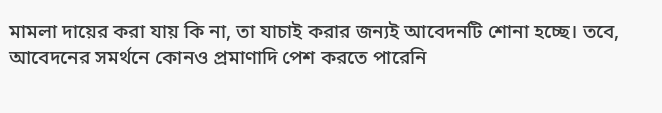মামলা দায়ের করা যায় কি না, তা যাচাই করার জন্যই আবেদনটি শোনা হচ্ছে। তবে, আবেদনের সমর্থনে কোনও প্রমাণাদি পেশ করতে পারেনি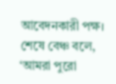আবেদনকারী পক্ষ। শেষে বেঞ্চ বলে, ‘আমরা পুরো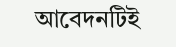আবেদনটিই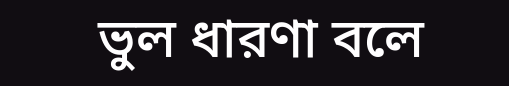ভুল ধারণা বলে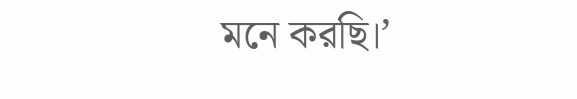মনে করছি।’